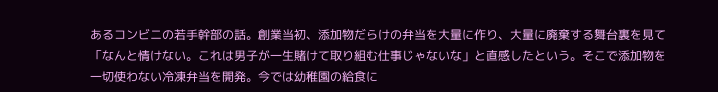あるコンビニの若手幹部の話。創業当初、添加物だらけの弁当を大量に作り、大量に廃棄する舞台裏を見て「なんと情けない。これは男子が一生賭けて取り組む仕事じゃないな」と直感したという。そこで添加物を一切使わない冷凍弁当を開発。今では幼稚園の給食に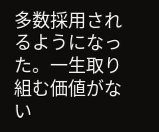多数採用されるようになった。一生取り組む価値がない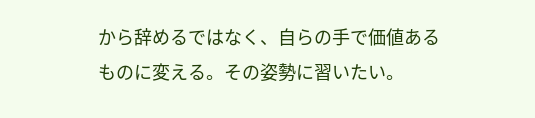から辞めるではなく、自らの手で価値あるものに変える。その姿勢に習いたい。